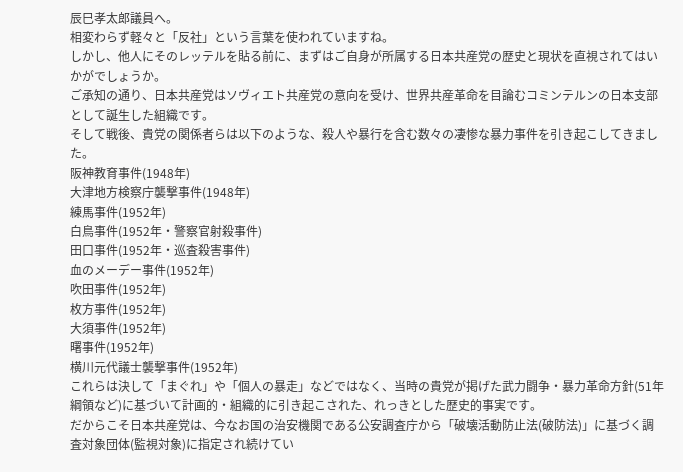辰巳孝太郎議員へ。
相変わらず軽々と「反社」という言葉を使われていますね。
しかし、他人にそのレッテルを貼る前に、まずはご自身が所属する日本共産党の歴史と現状を直視されてはいかがでしょうか。
ご承知の通り、日本共産党はソヴィエト共産党の意向を受け、世界共産革命を目論むコミンテルンの日本支部として誕生した組織です。
そして戦後、貴党の関係者らは以下のような、殺人や暴行を含む数々の凄惨な暴力事件を引き起こしてきました。
阪神教育事件(1948年)
大津地方検察庁襲撃事件(1948年)
練馬事件(1952年)
白鳥事件(1952年・警察官射殺事件)
田口事件(1952年・巡査殺害事件)
血のメーデー事件(1952年)
吹田事件(1952年)
枚方事件(1952年)
大須事件(1952年)
曙事件(1952年)
横川元代議士襲撃事件(1952年)
これらは決して「まぐれ」や「個人の暴走」などではなく、当時の貴党が掲げた武力闘争・暴力革命方針(51年綱領など)に基づいて計画的・組織的に引き起こされた、れっきとした歴史的事実です。
だからこそ日本共産党は、今なお国の治安機関である公安調査庁から「破壊活動防止法(破防法)」に基づく調査対象団体(監視対象)に指定され続けてい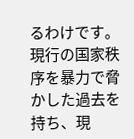るわけです。
現行の国家秩序を暴力で脅かした過去を持ち、現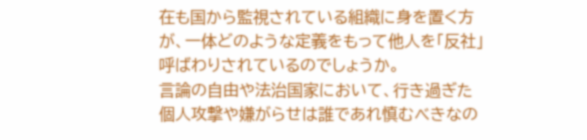在も国から監視されている組織に身を置く方が、一体どのような定義をもって他人を「反社」呼ばわりされているのでしょうか。
言論の自由や法治国家において、行き過ぎた個人攻撃や嫌がらせは誰であれ慎むべきなの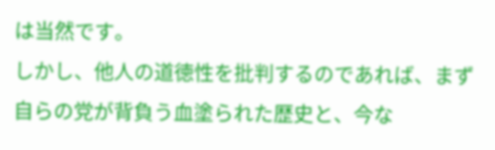は当然です。
しかし、他人の道徳性を批判するのであれば、まず自らの党が背負う血塗られた歴史と、今な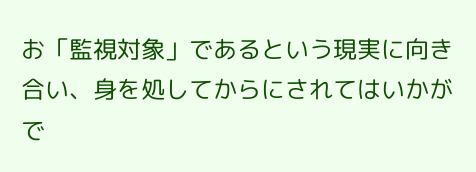お「監視対象」であるという現実に向き合い、身を処してからにされてはいかがで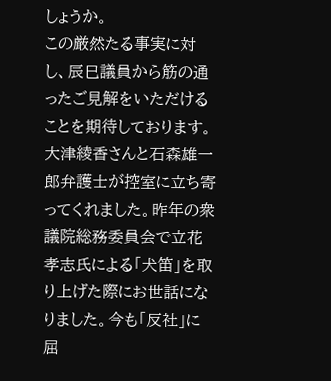しょうか。
この厳然たる事実に対し、辰巳議員から筋の通ったご見解をいただけることを期待しております。
大津綾香さんと石森雄一郎弁護士が控室に立ち寄ってくれました。昨年の衆議院総務委員会で立花孝志氏による「犬笛」を取り上げた際にお世話になりました。今も「反社」に屈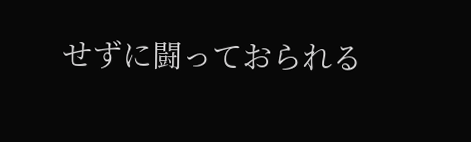せずに闘っておられる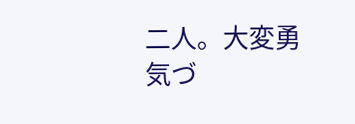二人。大変勇気づ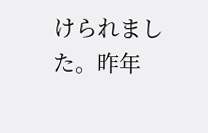けられました。昨年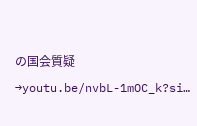の国会質疑→youtu.be/nvbL-1mOC_k?si…